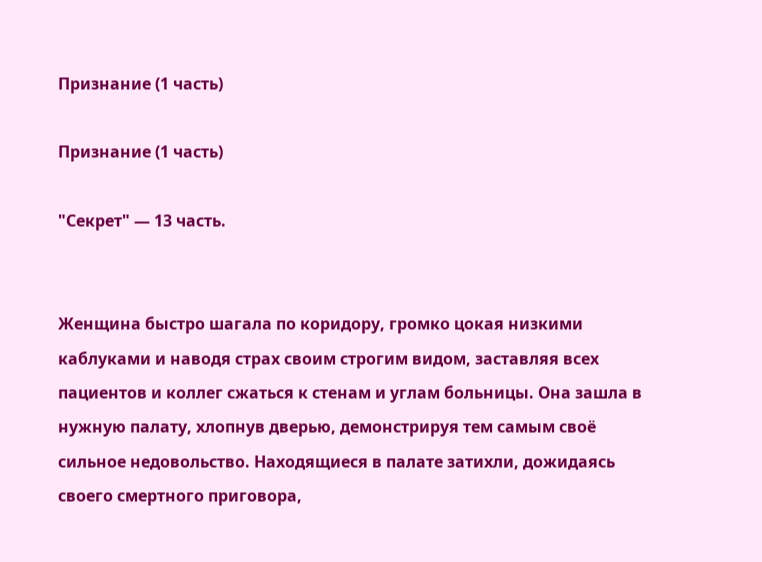Признание (1 часть)

Признание (1 часть)

"Секрет" — 13 часть.


Женщина быстро шагала по коридору, громко цокая низкими каблуками и наводя страх своим строгим видом, заставляя всех пациентов и коллег сжаться к стенам и углам больницы. Она зашла в нужную палату, хлопнув дверью, демонстрируя тем самым своё сильное недовольство. Находящиеся в палате затихли, дожидаясь своего смертного приговора,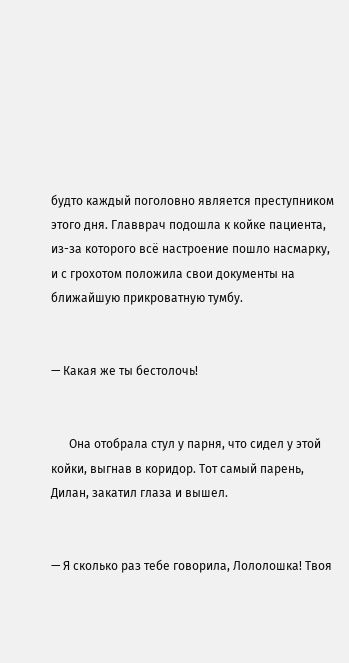будто каждый поголовно является преступником этого дня. Главврач подошла к койке пациента, из-за которого всё настроение пошло насмарку, и с грохотом положила свои документы на ближайшую прикроватную тумбу.


— Какая же ты бестолочь!


      Она отобрала стул у парня, что сидел у этой койки, выгнав в коридор. Тот самый парень, Дилан, закатил глаза и вышел.


— Я сколько раз тебе говорила, Лололошка! Твоя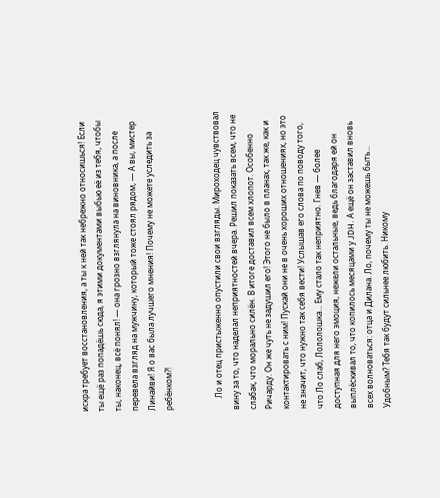искра требует восстановления, а ты к ней так небрежно относишься! Если ты ещё раз попадёшь сюда, я этими документами выбью её из тебя, чтобы ты, наконец, всё понял! — она грозно взглянула на виновника, а после перевела взгляд на мужчину, который тоже стоял рядом, — А вы, мистер Линайви! Я о вас была лучшего мнения! Почему не можете уследить за ребёнком?!


      Ло и отец пристыженно опустили свои взгляды. Мироходец чувствовал вину за то, что наделал неприятностей вчера. Решил показать всем, что не слабак, что морально силён. В итоге доставил всем хлопот. Особенно Ричарду. Он же чуть не задушил его! Этого не было в планах, так же, как и контактировать с ним! Пускай они не в очень хороших отношениях, но это не значит, что нужно так себя вести! Услышав его слова по поводу того, что Ло слаб, Лололошка... Ему стало так неприятно. Гнев — более доступная для него эмоция, нежели остальные, ведь благодаря ей он выплёскивал то, что копилось месяцами у JDH. А ещё он заставил вновь всех волноваться: отца и Дилана. Ло, почему ты не можешь быть... Удобным? Тебя так будут сильнее любить. Никому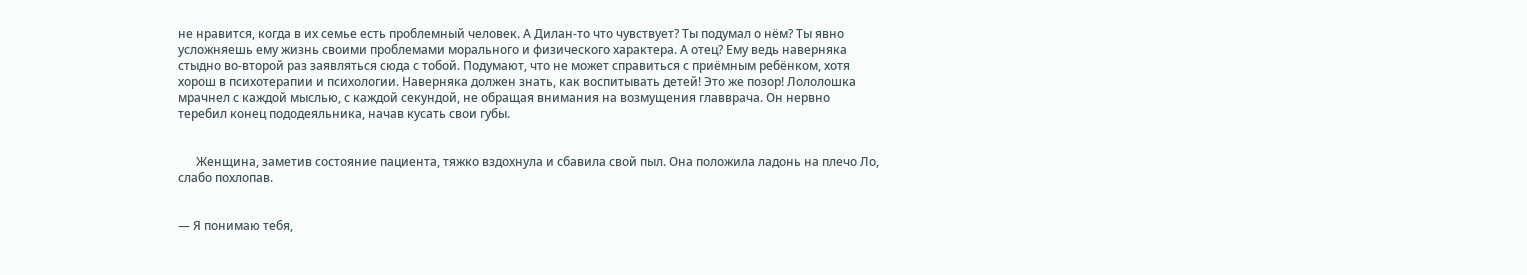не нравится, когда в их семье есть проблемный человек. А Дилан-то что чувствует? Ты подумал о нём? Ты явно усложняешь ему жизнь своими проблемами морального и физического характера. А отец? Ему ведь наверняка стыдно во-второй раз заявляться сюда с тобой. Подумают, что не может справиться с приёмным ребёнком, хотя хорош в психотерапии и психологии. Наверняка должен знать, как воспитывать детей! Это же позор! Лололошка мрачнел с каждой мыслью, с каждой секундой, не обращая внимания на возмущения главврача. Он нервно теребил конец пододеяльника, начав кусать свои губы.


      Женщина, заметив состояние пациента, тяжко вздохнула и сбавила свой пыл. Она положила ладонь на плечо Ло, слабо похлопав.


— Я понимаю тебя,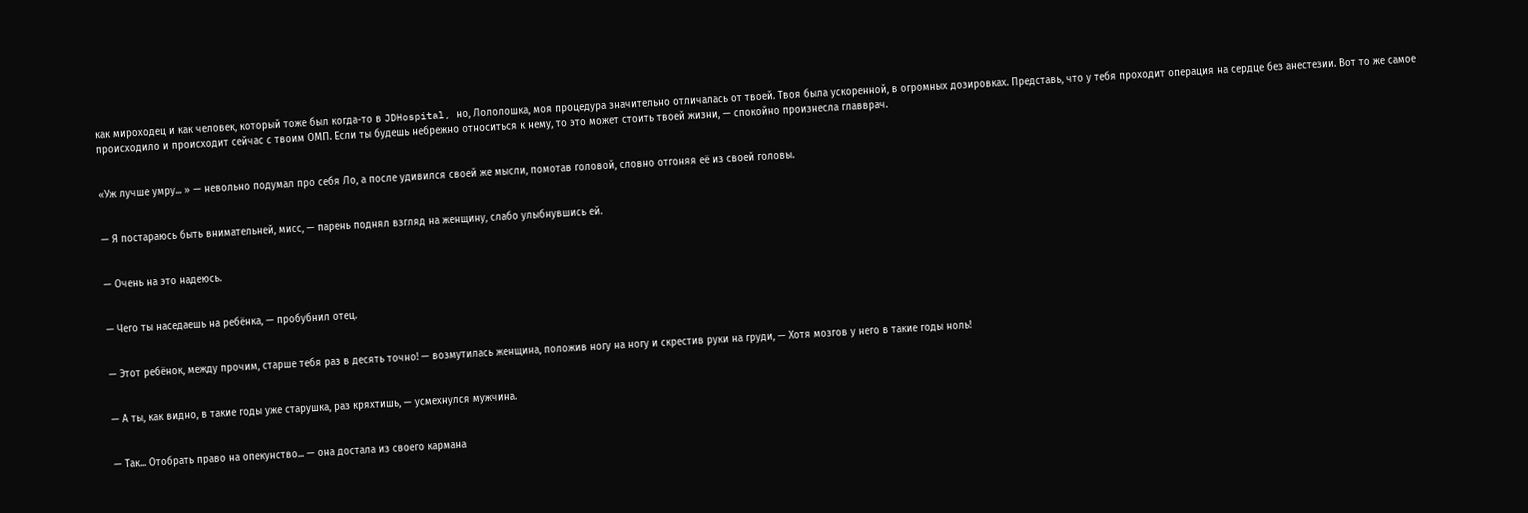как мироходец и как человек, который тоже был когда-то в JDHospital, но, Лололошка, моя процедура значительно отличалась от твоей. Твоя была ускоренной, в огромных дозировках. Представь, что у тебя проходит операция на сердце без анестезии. Вот то же самое происходило и происходит сейчас с твоим ОМП. Если ты будешь небрежно относиться к нему, то это может стоить твоей жизни, — спокойно произнесла главврач.


«Уж лучше умру... » — невольно подумал про себя Ло, а после удивился своей же мысли, помотав головой, словно отгоняя её из своей головы.


— Я постараюсь быть внимательней, мисс, — парень поднял взгляд на женщину, слабо улыбнувшись ей.


— Очень на это надеюсь.


— Чего ты наседаешь на ребёнка, — пробубнил отец.


— Этот ребёнок, между прочим, старше тебя раз в десять точно! — возмутилась женщина, положив ногу на ногу и скрестив руки на груди, — Хотя мозгов у него в такие годы ноль!


— А ты, как видно, в такие годы уже старушка, раз кряхтишь, — усмехнулся мужчина.


— Так... Отобрать право на опекунство... — она достала из своего кармана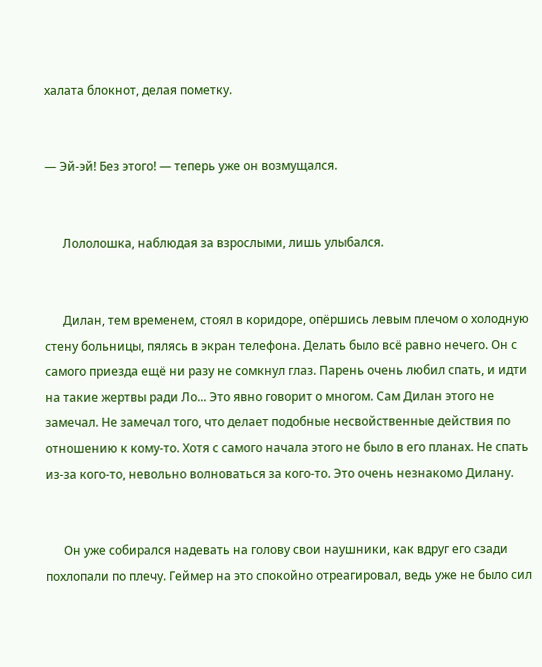халата блокнот, делая пометку.


— Эй-эй! Без этого! — теперь уже он возмущался.


      Лололошка, наблюдая за взрослыми, лишь улыбался.


      Дилан, тем временем, стоял в коридоре, опёршись левым плечом о холодную стену больницы, пялясь в экран телефона. Делать было всё равно нечего. Он с самого приезда ещё ни разу не сомкнул глаз. Парень очень любил спать, и идти на такие жертвы ради Ло... Это явно говорит о многом. Сам Дилан этого не замечал. Не замечал того, что делает подобные несвойственные действия по отношению к кому-то. Хотя с самого начала этого не было в его планах. Не спать из-за кого-то, невольно волноваться за кого-то. Это очень незнакомо Дилану.


      Он уже собирался надевать на голову свои наушники, как вдруг его сзади похлопали по плечу. Геймер на это спокойно отреагировал, ведь уже не было сил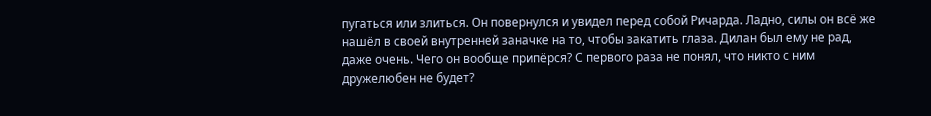пугаться или злиться. Он повернулся и увидел перед собой Ричарда. Ладно, силы он всё же нашёл в своей внутренней заначке на то, чтобы закатить глаза. Дилан был ему не рад, даже очень. Чего он вообще припёрся? С первого раза не понял, что никто с ним дружелюбен не будет?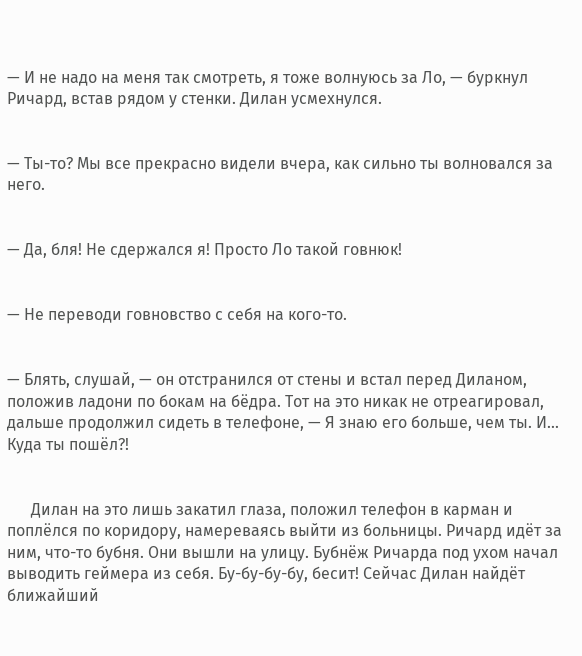— И не надо на меня так смотреть, я тоже волнуюсь за Ло, — буркнул Ричард, встав рядом у стенки. Дилан усмехнулся.


— Ты-то? Мы все прекрасно видели вчера, как сильно ты волновался за него.


— Да, бля! Не сдержался я! Просто Ло такой говнюк!


— Не переводи говновство с себя на кого-то.


— Блять, слушай, — он отстранился от стены и встал перед Диланом, положив ладони по бокам на бёдра. Тот на это никак не отреагировал, дальше продолжил сидеть в телефоне, — Я знаю его больше, чем ты. И... Куда ты пошёл?!


      Дилан на это лишь закатил глаза, положил телефон в карман и поплёлся по коридору, намереваясь выйти из больницы. Ричард идёт за ним, что-то бубня. Они вышли на улицу. Бубнёж Ричарда под ухом начал выводить геймера из себя. Бу-бу-бу-бу, бесит! Сейчас Дилан найдёт ближайший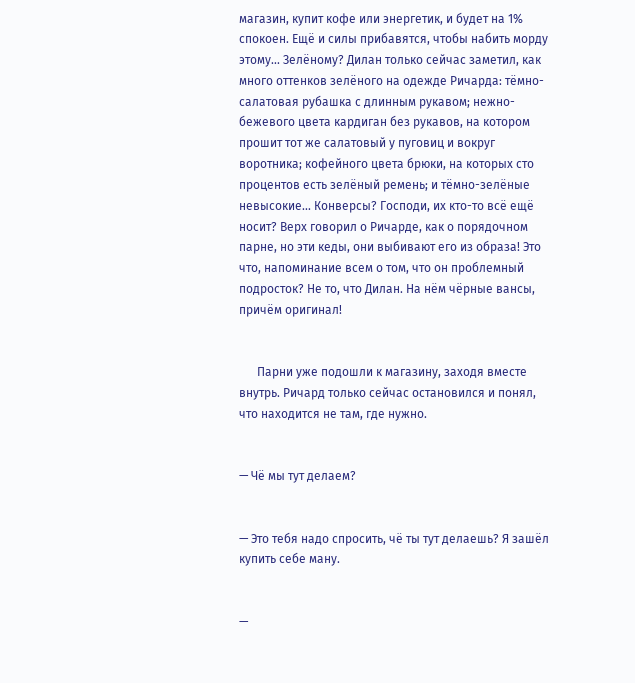магазин, купит кофе или энергетик, и будет на 1% спокоен. Ещё и силы прибавятся, чтобы набить морду этому... Зелёному? Дилан только сейчас заметил, как много оттенков зелёного на одежде Ричарда: тёмно-салатовая рубашка с длинным рукавом; нежно-бежевого цвета кардиган без рукавов, на котором прошит тот же салатовый у пуговиц и вокруг воротника; кофейного цвета брюки, на которых сто процентов есть зелёный ремень; и тёмно-зелёные невысокие... Конверсы? Господи, их кто-то всё ещё носит? Верх говорил о Ричарде, как о порядочном парне, но эти кеды, они выбивают его из образа! Это что, напоминание всем о том, что он проблемный подросток? Не то, что Дилан. На нём чёрные вансы, причём оригинал!


      Парни уже подошли к магазину, заходя вместе внутрь. Ричард только сейчас остановился и понял, что находится не там, где нужно.


— Чё мы тут делаем?


— Это тебя надо спросить, чё ты тут делаешь? Я зашёл купить себе ману.


—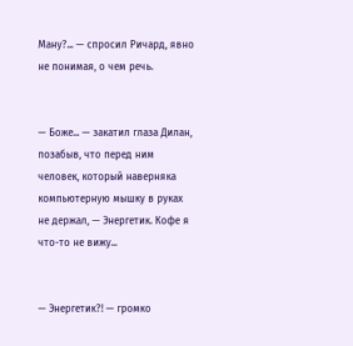Ману?... — спросил Ричард, явно не понимая, о чем речь.


— Боже... — закатил глаза Дилан, позабыв, что перед ним человек, который наверняка компьютерную мышку в руках не держал, — Энергетик. Кофе я что-то не вижу...


— Энергетик?! — громко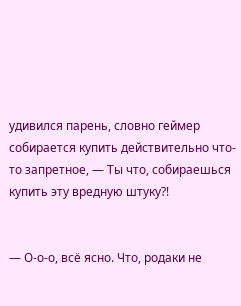удивился парень, словно геймер собирается купить действительно что-то запретное, — Ты что, собираешься купить эту вредную штуку?!


— О-о-о, всё ясно. Что, родаки не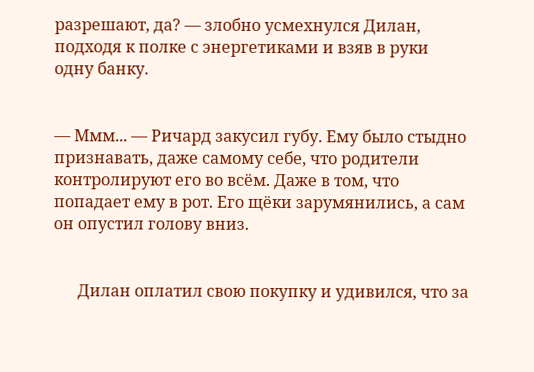разрешают, да? — злобно усмехнулся Дилан, подходя к полке с энергетиками и взяв в руки одну банку.


— Ммм... — Ричард закусил губу. Ему было стыдно признавать, даже самому себе, что родители контролируют его во всём. Даже в том, что попадает ему в рот. Его щёки зарумянились, а сам он опустил голову вниз.


      Дилан оплатил свою покупку и удивился, что за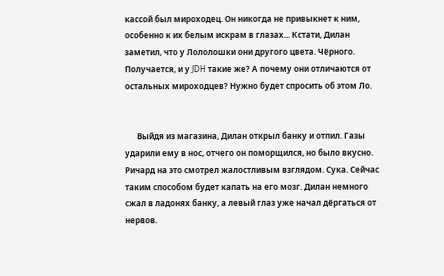кассой был мироходец. Он никогда не привыкнет к ним, особенно к их белым искрам в глазах... Кстати, Дилан заметил, что у Лололошки они другого цвета. Чёрного. Получается, и у JDH такие же? А почему они отличаются от остальных мироходцев? Нужно будет спросить об этом Ло.


      Выйдя из магазина, Дилан открыл банку и отпил. Газы ударили ему в нос, отчего он поморщился, но было вкусно. Ричард на это смотрел жалостливым взглядом. Сука. Сейчас таким способом будет капать на его мозг. Дилан немного сжал в ладонях банку, а левый глаз уже начал дёргаться от нервов.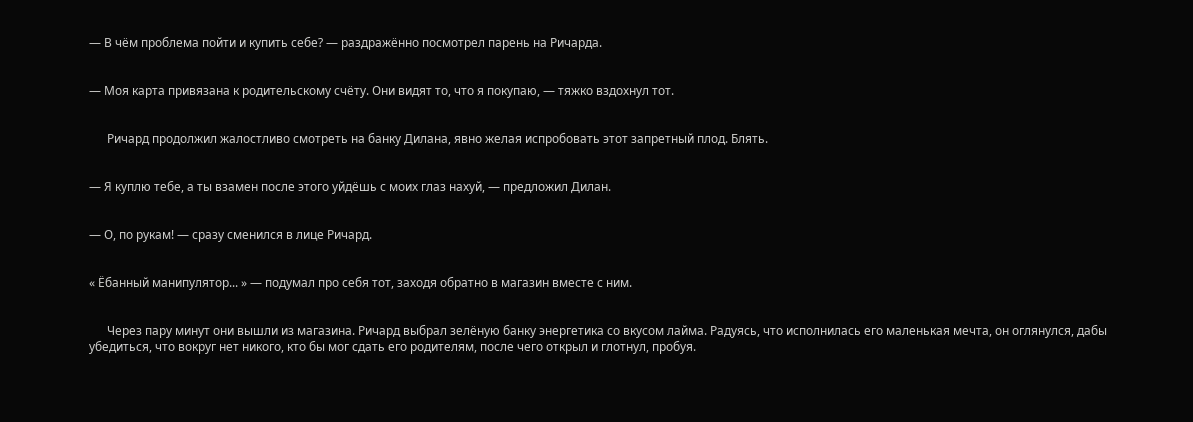— В чём проблема пойти и купить себе? — раздражённо посмотрел парень на Ричарда.


— Моя карта привязана к родительскому счёту. Они видят то, что я покупаю, — тяжко вздохнул тот.


      Ричард продолжил жалостливо смотреть на банку Дилана, явно желая испробовать этот запретный плод. Блять.


— Я куплю тебе, а ты взамен после этого уйдёшь с моих глаз нахуй, — предложил Дилан.


— О, по рукам! — сразу сменился в лице Ричард.


« Ёбанный манипулятор... » — подумал про себя тот, заходя обратно в магазин вместе с ним.


      Через пару минут они вышли из магазина. Ричард выбрал зелёную банку энергетика со вкусом лайма. Радуясь, что исполнилась его маленькая мечта, он оглянулся, дабы убедиться, что вокруг нет никого, кто бы мог сдать его родителям, после чего открыл и глотнул, пробуя.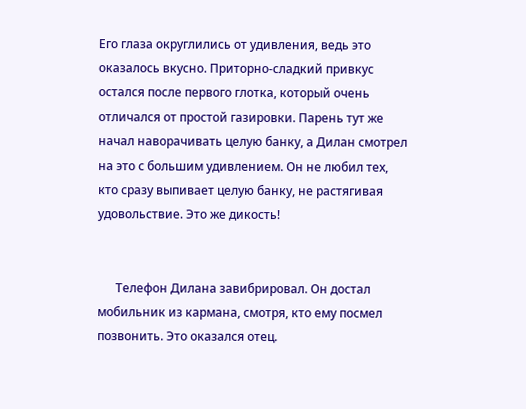Его глаза округлились от удивления, ведь это оказалось вкусно. Приторно-сладкий привкус остался после первого глотка, который очень отличался от простой газировки. Парень тут же начал наворачивать целую банку, а Дилан смотрел на это с большим удивлением. Он не любил тех, кто сразу выпивает целую банку, не растягивая удовольствие. Это же дикость!


      Телефон Дилана завибрировал. Он достал мобильник из кармана, смотря, кто ему посмел позвонить. Это оказался отец.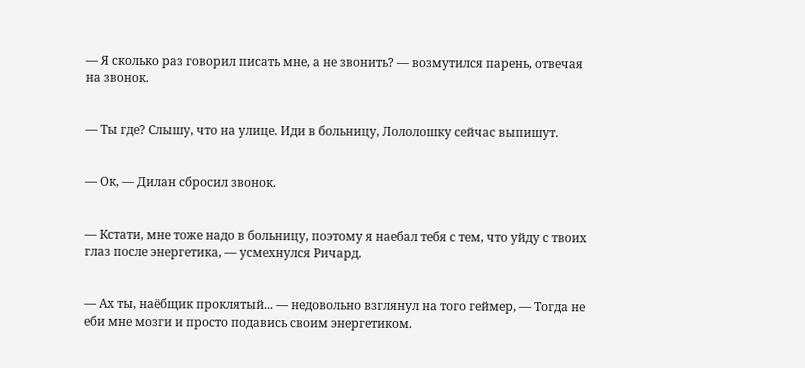— Я сколько раз говорил писать мне, а не звонить? — возмутился парень, отвечая на звонок.


— Ты где? Слышу, что на улице. Иди в больницу, Лололошку сейчас выпишут.


— Ок, — Дилан сбросил звонок.


— Кстати, мне тоже надо в больницу, поэтому я наебал тебя с тем, что уйду с твоих глаз после энергетика, — усмехнулся Ричард.


— Ах ты, наёбщик проклятый... — недовольно взглянул на того геймер, — Тогда не еби мне мозги и просто подавись своим энергетиком.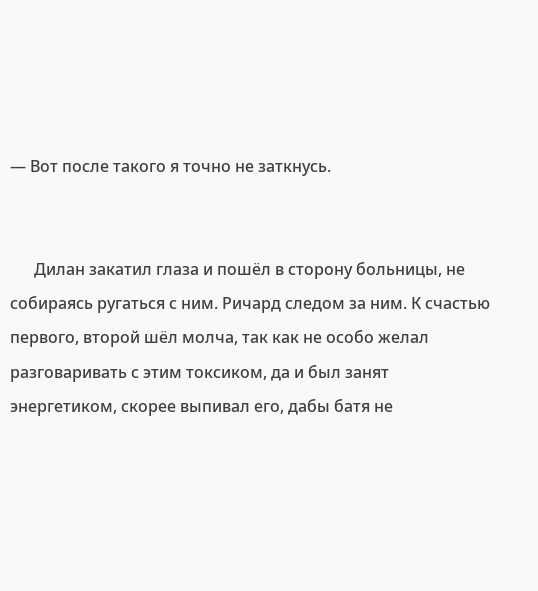— Вот после такого я точно не заткнусь.


      Дилан закатил глаза и пошёл в сторону больницы, не собираясь ругаться с ним. Ричард следом за ним. К счастью первого, второй шёл молча, так как не особо желал разговаривать с этим токсиком, да и был занят энергетиком, скорее выпивал его, дабы батя не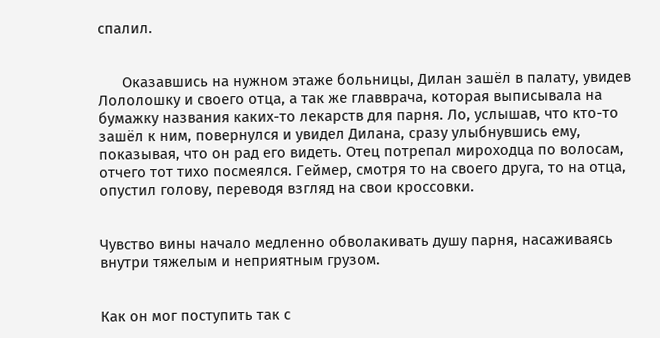спалил.


      Оказавшись на нужном этаже больницы, Дилан зашёл в палату, увидев Лололошку и своего отца, а так же главврача, которая выписывала на бумажку названия каких-то лекарств для парня. Ло, услышав, что кто-то зашёл к ним, повернулся и увидел Дилана, сразу улыбнувшись ему, показывая, что он рад его видеть. Отец потрепал мироходца по волосам, отчего тот тихо посмеялся. Геймер, смотря то на своего друга, то на отца, опустил голову, переводя взгляд на свои кроссовки.


Чувство вины начало медленно обволакивать душу парня, насаживаясь внутри тяжелым и неприятным грузом.


Как он мог поступить так с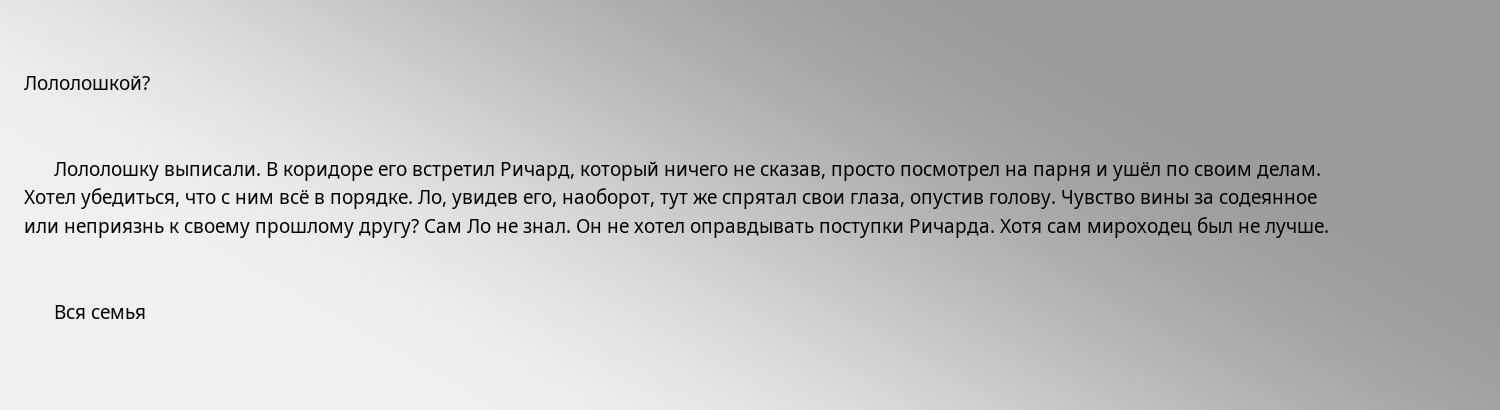Лололошкой?


      Лололошку выписали. В коридоре его встретил Ричард, который ничего не сказав, просто посмотрел на парня и ушёл по своим делам. Хотел убедиться, что с ним всё в порядке. Ло, увидев его, наоборот, тут же спрятал свои глаза, опустив голову. Чувство вины за содеянное или неприязнь к своему прошлому другу? Сам Ло не знал. Он не хотел оправдывать поступки Ричарда. Хотя сам мироходец был не лучше.


      Вся семья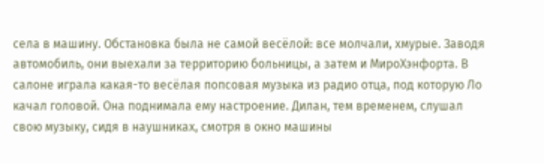села в машину. Обстановка была не самой весёлой: все молчали, хмурые. Заводя автомобиль, они выехали за территорию больницы, а затем и МироХэнфорта. В салоне играла какая-то весёлая попсовая музыка из радио отца, под которую Ло качал головой. Она поднимала ему настроение. Дилан, тем временем, слушал свою музыку, сидя в наушниках, смотря в окно машины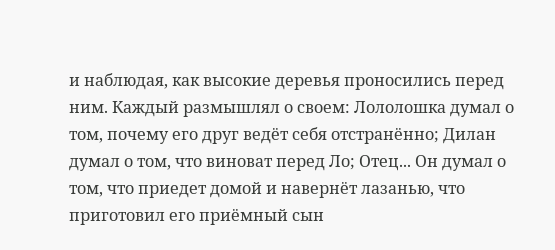и наблюдая, как высокие деревья проносились перед ним. Каждый размышлял о своем: Лололошка думал о том, почему его друг ведёт себя отстранённо; Дилан думал о том, что виноват перед Ло; Отец... Он думал о том, что приедет домой и навернёт лазанью, что приготовил его приёмный сын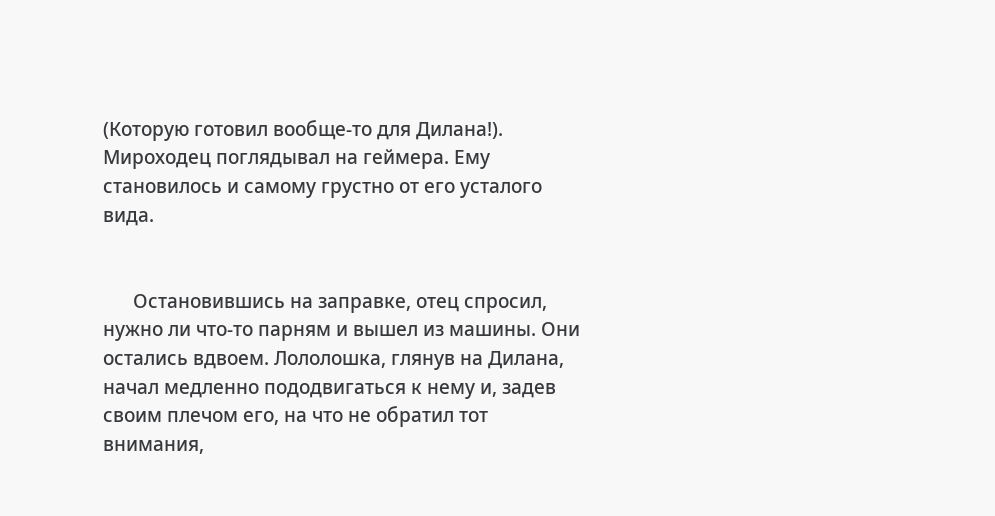(Которую готовил вообще-то для Дилана!). Мироходец поглядывал на геймера. Ему становилось и самому грустно от его усталого вида.


      Остановившись на заправке, отец спросил, нужно ли что-то парням и вышел из машины. Они остались вдвоем. Лололошка, глянув на Дилана, начал медленно пододвигаться к нему и, задев своим плечом его, на что не обратил тот внимания,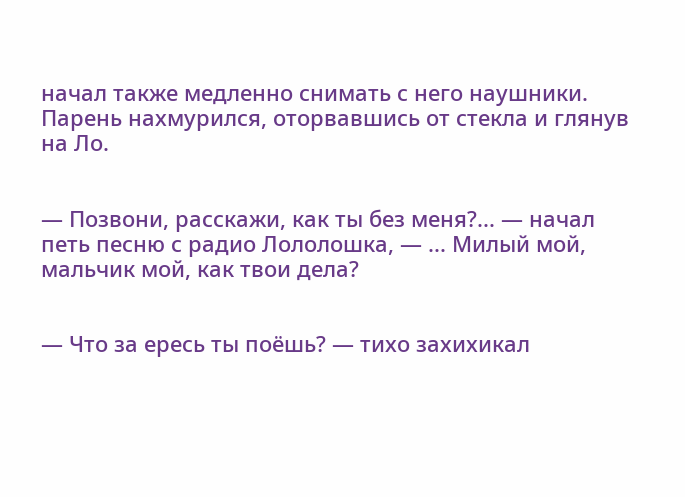начал также медленно снимать с него наушники. Парень нахмурился, оторвавшись от стекла и глянув на Ло.


— Позвони, расскажи, как ты без меня?... — начал петь песню с радио Лололошка, — ... Милый мой, мальчик мой, как твои дела?


— Что за ересь ты поёшь? — тихо захихикал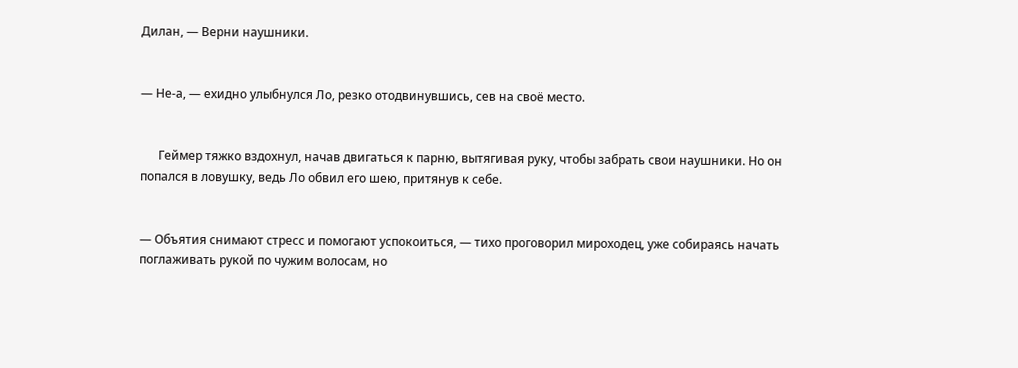Дилан, — Верни наушники.


— Не-а, — ехидно улыбнулся Ло, резко отодвинувшись, сев на своё место.


      Геймер тяжко вздохнул, начав двигаться к парню, вытягивая руку, чтобы забрать свои наушники. Но он попался в ловушку, ведь Ло обвил его шею, притянув к себе.


— Объятия снимают стресс и помогают успокоиться, — тихо проговорил мироходец, уже собираясь начать поглаживать рукой по чужим волосам, но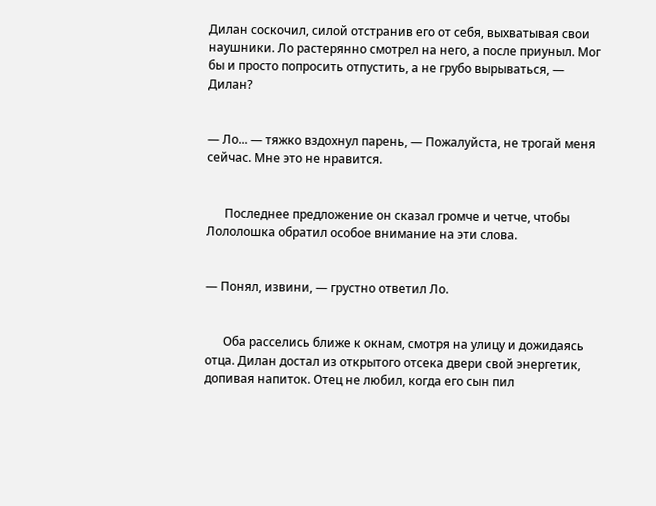Дилан соскочил, силой отстранив его от себя, выхватывая свои наушники. Ло растерянно смотрел на него, а после приуныл. Мог бы и просто попросить отпустить, а не грубо вырываться, — Дилан?


— Ло... — тяжко вздохнул парень, — Пожалуйста, не трогай меня сейчас. Мне это не нравится.


      Последнее предложение он сказал громче и четче, чтобы Лололошка обратил особое внимание на эти слова.


— Понял, извини, — грустно ответил Ло.


      Оба расселись ближе к окнам, смотря на улицу и дожидаясь отца. Дилан достал из открытого отсека двери свой энергетик, допивая напиток. Отец не любил, когда его сын пил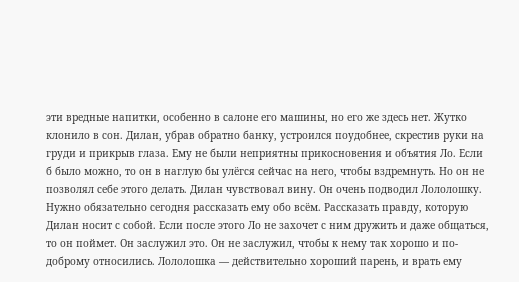эти вредные напитки, особенно в салоне его машины, но его же здесь нет. Жутко клонило в сон. Дилан, убрав обратно банку, устроился поудобнее, скрестив руки на груди и прикрыв глаза. Ему не были неприятны прикосновения и объятия Ло. Если б было можно, то он в наглую бы улёгся сейчас на него, чтобы вздремнуть. Но он не позволял себе этого делать. Дилан чувствовал вину. Он очень подводил Лололошку. Нужно обязательно сегодня рассказать ему обо всём. Рассказать правду, которую Дилан носит с собой. Если после этого Ло не захочет с ним дружить и даже общаться, то он поймет. Он заслужил это. Он не заслужил, чтобы к нему так хорошо и по-доброму относились. Лололошка — действительно хороший парень, и врать ему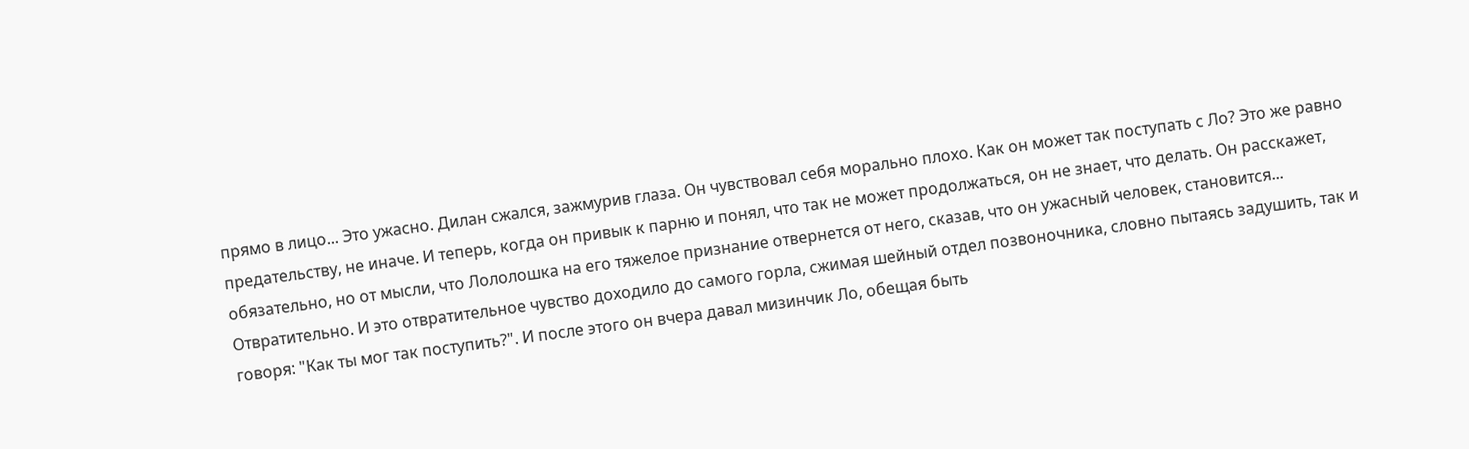прямо в лицо... Это ужасно. Дилан сжался, зажмурив глаза. Он чувствовал себя морально плохо. Как он может так поступать с Ло? Это же равно предательству, не иначе. И теперь, когда он привык к парню и понял, что так не может продолжаться, он не знает, что делать. Он расскажет, обязательно, но от мысли, что Лололошка на его тяжелое признание отвернется от него, сказав, что он ужасный человек, становится... Отвратительно. И это отвратительное чувство доходило до самого горла, сжимая шейный отдел позвоночника, словно пытаясь задушить, так и говоря: "Как ты мог так поступить?". И после этого он вчера давал мизинчик Ло, обещая быть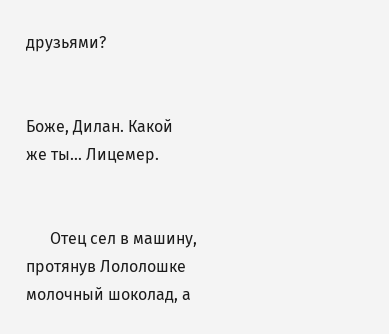друзьями?


Боже, Дилан. Какой же ты... Лицемер.


      Отец сел в машину, протянув Лололошке молочный шоколад, а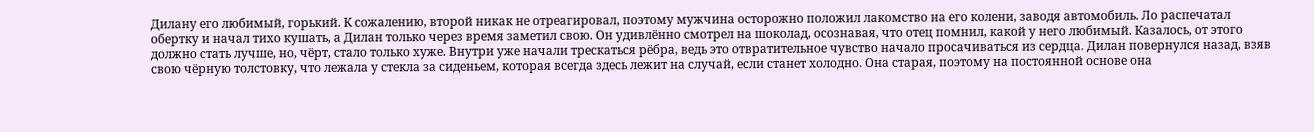Дилану его любимый, горький. К сожалению, второй никак не отреагировал, поэтому мужчина осторожно положил лакомство на его колени, заводя автомобиль. Ло распечатал обертку и начал тихо кушать, а Дилан только через время заметил свою. Он удивлённо смотрел на шоколад, осознавая, что отец помнил, какой у него любимый. Казалось, от этого должно стать лучше, но, чёрт, стало только хуже. Внутри уже начали трескаться рёбра, ведь это отвратительное чувство начало просачиваться из сердца. Дилан повернулся назад, взяв свою чёрную толстовку, что лежала у стекла за сиденьем, которая всегда здесь лежит на случай, если станет холодно. Она старая, поэтому на постоянной основе она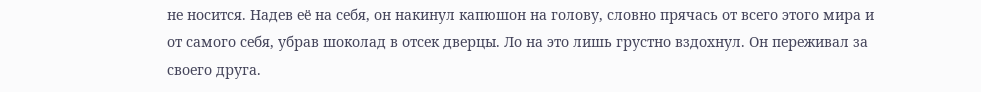не носится. Надев её на себя, он накинул капюшон на голову, словно прячась от всего этого мира и от самого себя, убрав шоколад в отсек дверцы. Ло на это лишь грустно вздохнул. Он переживал за своего друга.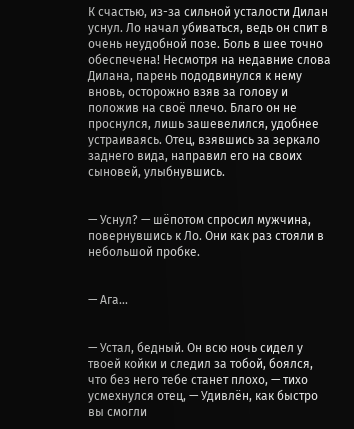К счастью, из-за сильной усталости Дилан уснул. Ло начал убиваться, ведь он спит в очень неудобной позе. Боль в шее точно обеспечена! Несмотря на недавние слова Дилана, парень пододвинулся к нему вновь, осторожно взяв за голову и положив на своё плечо. Благо он не проснулся, лишь зашевелился, удобнее устраиваясь. Отец, взявшись за зеркало заднего вида, направил его на своих сыновей, улыбнувшись.


— Уснул? — шёпотом спросил мужчина, повернувшись к Ло. Они как раз стояли в небольшой пробке.


— Ага...


— Устал, бедный. Он всю ночь сидел у твоей койки и следил за тобой, боялся, что без него тебе станет плохо, — тихо усмехнулся отец, — Удивлён, как быстро вы смогли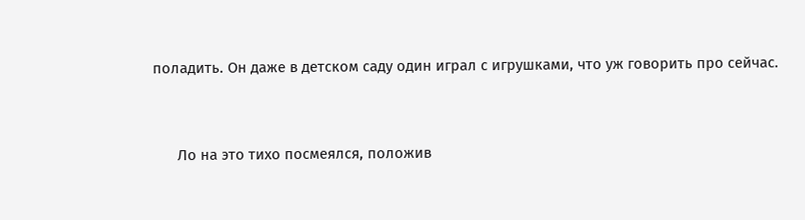поладить. Он даже в детском саду один играл с игрушками, что уж говорить про сейчас.


      Ло на это тихо посмеялся, положив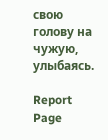свою голову на чужую, улыбаясь.

Report Page